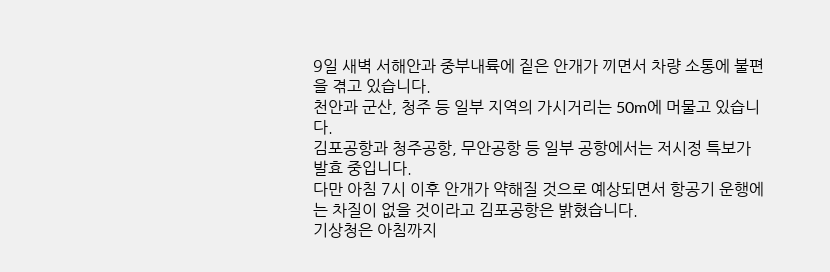9일 새벽 서해안과 중부내륙에 짙은 안개가 끼면서 차량 소통에 불편을 겪고 있습니다.
천안과 군산, 청주 등 일부 지역의 가시거리는 50m에 머물고 있습니다.
김포공항과 청주공항, 무안공항 등 일부 공항에서는 저시정 특보가 발효 중입니다.
다만 아침 7시 이후 안개가 약해질 것으로 예상되면서 항공기 운행에는 차질이 없을 것이라고 김포공항은 밝혔습니다.
기상청은 아침까지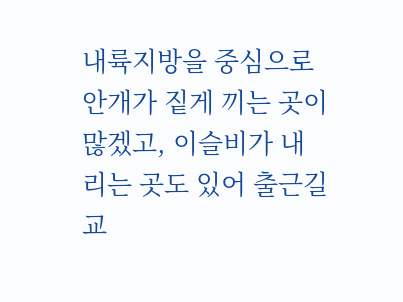내륙지방을 중심으로 안개가 짙게 끼는 곳이 많겠고, 이슬비가 내리는 곳도 있어 출근길 교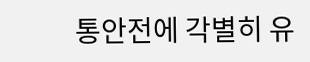통안전에 각별히 유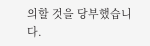의할 것을 당부했습니다.